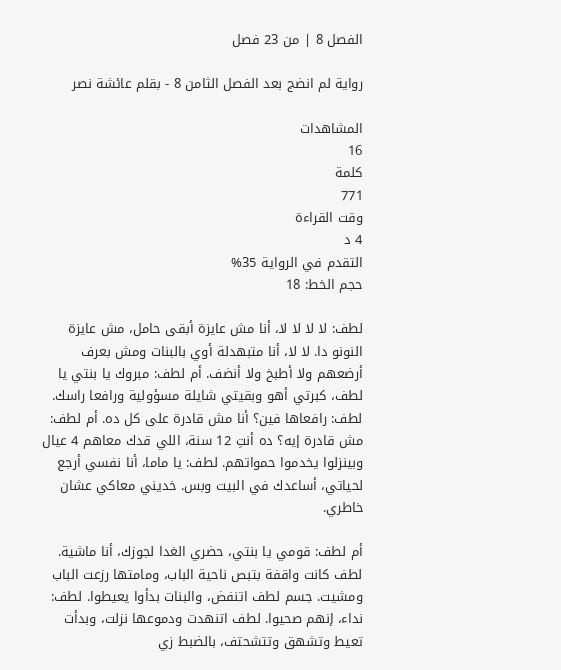الفصل 8 | من 23 فصل

رواية لم انضج بعد الفصل الثامن 8 - بقلم عائشة نصر

المشاهدات
16
كلمة
771
وقت القراءة
4 د
التقدم في الرواية 35%
حجم الخط: 18

لطف: لا لا لا لا، أنا مش عايزة أبقى حامل، مش عايزة النونو دا. لا لا، أنا متبهدلة أوي بالبنات ومش بعرف أرضعهم ولا أطبخ ولا أنضف. أم لطف: مبروك يا بنتي يا لطف، كبرتي أهو وبقيتي شايلة مسؤولية ورافعا راسك. لطف: رافعاها فين؟ أنا مش قادرة على كل ده. أم لطف: مش قادرة إيه؟ ده أنتِ 12 سنة، اللي قدك معاهم 4 عيال وبينزلوا يخدموا حمواتهم. لطف: يا ماما، أنا نفسي أرجع لحياتي، أساعدك في البيت وبس. خديني معاكي عشان خاطري.

أم لطف: قومي يا بنتي، حضري الغدا لجوزك، أنا ماشية. لطف كانت واقفة بتبص ناحية الباب، ومامتها رزعت الباب ومشيت. جسم لطف اتنفض، والبنات بدأوا يعيطوا. لطف: نداء، إنهم صحيوا. لطف اتنهدت ودموعها نزلت، وبدأت تعيط وتشهق وتتشحتف، بالضبط زي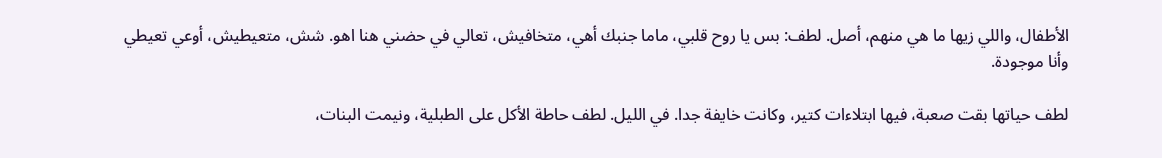الأطفال، واللي زيها ما هي منهم، أصل. لطف: بس يا روح قلبي، ماما جنبك أهي، متخافيش، تعالي في حضني هنا اهو. شش، متعيطيش، أوعي تعيطي وأنا موجودة.

لطف حياتها بقت صعبة، فيها ابتلاءات كتير، وكانت خايفة جدا. في الليل. لطف حاطة الأكل على الطبلية، ونيمت البنات،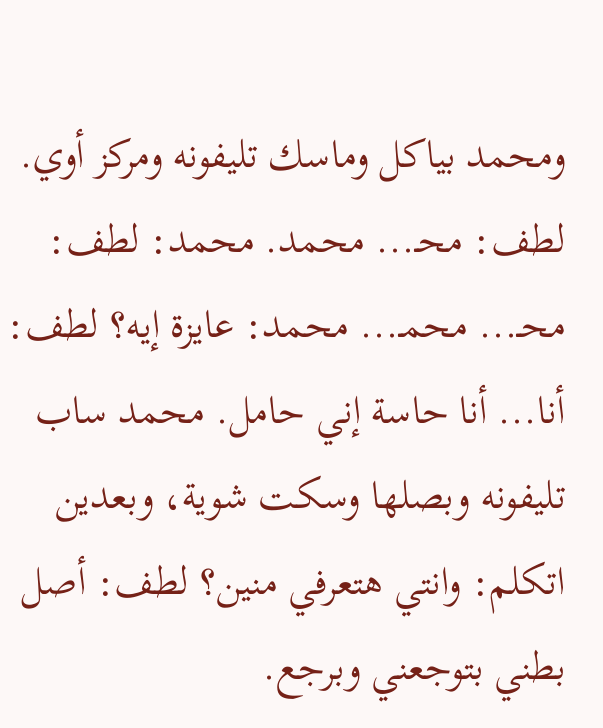ومحمد بياكل وماسك تليفونه ومركز أوي. لطف: محـ... محمد. محمد: لطف: محـ... محمـ... محمد: عايزة إيه؟ لطف: أنا... أنا حاسة إني حامل. محمد ساب تليفونه وبصلها وسكت شوية، وبعدين اتكلم: وانتي هتعرفي منين؟ لطف: أصل بطني بتوجعني وبرجع.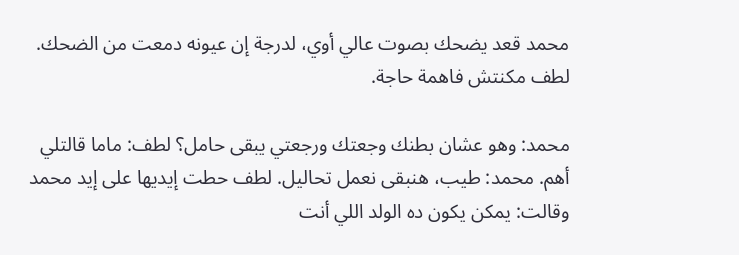محمد قعد يضحك بصوت عالي أوي، لدرجة إن عيونه دمعت من الضحك. لطف مكنتش فاهمة حاجة.

محمد: وهو عشان بطنك وجعتك ورجعتي يبقى حامل؟ لطف: ماما قالتلي أهم. محمد: طيب، هنبقى نعمل تحاليل. لطف حطت إيديها على إيد محمد وقالت: يمكن يكون ده الولد اللي أنت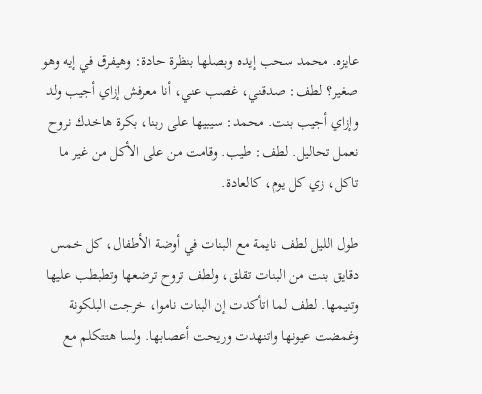عايزه. محمد سحب إيده وبصلها بنظرة حادة: وهيفرق في إيه وهو صغير؟ لطف: صدقني، غصب عني، أنا معرفش إزاي أجيب ولد وإزاي أجيب بنت. محمد: سيبيها على ربنا، بكرة هاخدك نروح نعمل تحاليل. لطف: طيب. وقامت من على الأكل من غير ما تاكل، زي كل يوم، كالعادة.

طول الليل لطف نايمة مع البنات في أوضة الأطفال، كل خمس دقايق بنت من البنات تقلق، ولطف تروح ترضعها وتطبطب عليها وتنيمها. لطف لما اتأكدت إن البنات ناموا، خرجت البلكونة وغمضت عيونها واتنهدت وريحت أعصابها. ولسا هتتكلم مع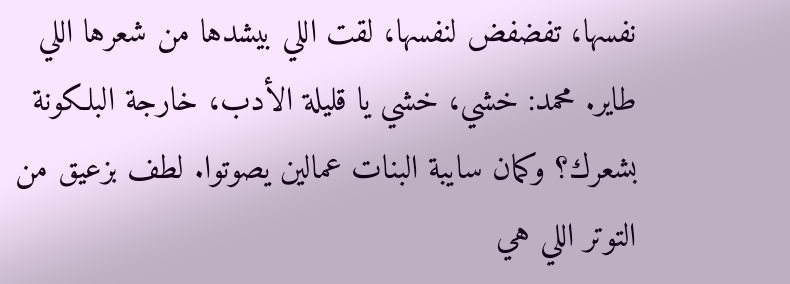نفسها، تفضفض لنفسها، لقت اللي بيشدها من شعرها اللي طاير. محمد: خشي، خشي يا قليلة الأدب، خارجة البلكونة بشعرك؟ وكمان سايبة البنات عمالين يصوتوا. لطف بزعيق من التوتر اللي هي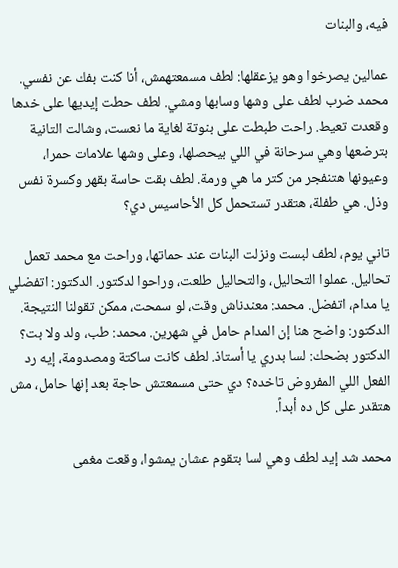فيه، والبنات

عمالين يصرخوا وهو يزعقلها: لطف مسمعتهمش، أنا كنت بفك عن نفسي. محمد ضرب لطف على وشها وسابها ومشي. لطف حطت إيديها على خدها وقعدت تعيط. راحت طبطت على بنوتة لغاية ما نعست، وشالت التانية بترضعها وهي سرحانة في اللي بيحصلها، وعلى وشها علامات حمرا، وعيونها هتنفجر من كتر ما هي ورمة. لطف بقت حاسة بقهر وكسرة نفس وذل. هي طفلة، هتقدر تستحمل كل الأحاسيس دي؟

تاني يوم، لطف لبست ونزلت البنات عند حماتها، وراحت مع محمد تعمل تحاليل. عملوا التحاليل، والتحاليل طلعت، وراحوا لدكتور. الدكتور: اتفضلي يا مدام، اتفضل. محمد: معندناش وقت، لو سمحت، ممكن تقولنا النتيجة. الدكتور: واضح هنا إن المدام حامل في شهرين. محمد: طب، ولد ولا بت؟ الدكتور بضحك: لسا بدري يا أستاذ. لطف كانت ساكتة ومصدومة، إيه رد الفعل اللي المفروض تاخده؟ دي حتى مسمعتش حاجة بعد إنها حامل، مش هتقدر على كل ده أبداً.

محمد شد إيد لطف وهي لسا بتقوم عشان يمشوا، وقعت مغمى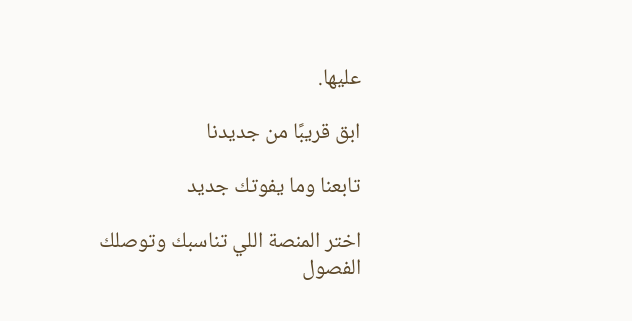عليها.

ابق قريبًا من جديدنا

تابعنا وما يفوتك جديد

اختر المنصة اللي تناسبك وتوصلك الفصول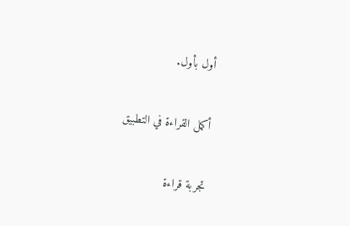أول بأول.

أكمل القراءة في التطبيق

تجربة قراءة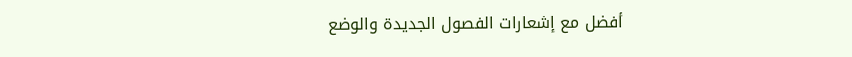أفضل مع إشعارات الفصول الجديدة والوضع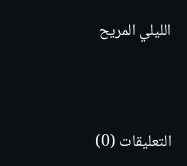الليلي المريح



التعليقات (0)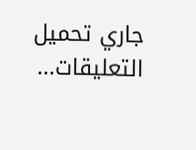جاري تحميل التعليقات...